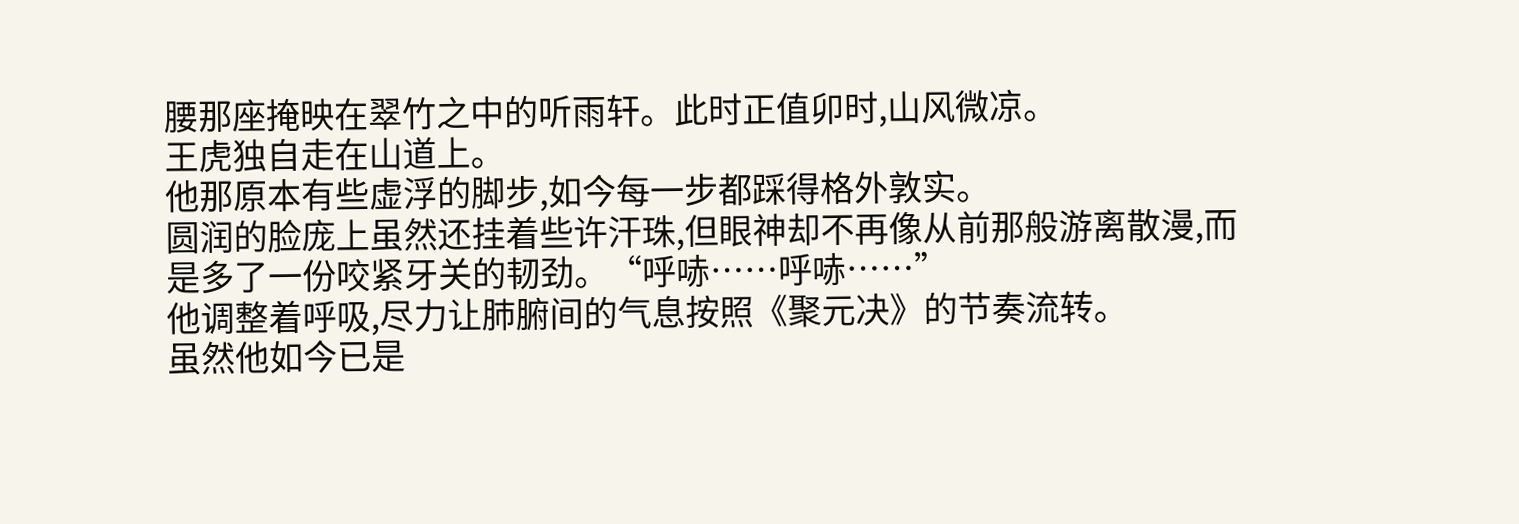腰那座掩映在翠竹之中的听雨轩。此时正值卯时,山风微凉。
王虎独自走在山道上。
他那原本有些虚浮的脚步,如今每一步都踩得格外敦实。
圆润的脸庞上虽然还挂着些许汗珠,但眼神却不再像从前那般游离散漫,而是多了一份咬紧牙关的韧劲。“呼哧……呼哧……”
他调整着呼吸,尽力让肺腑间的气息按照《聚元决》的节奏流转。
虽然他如今已是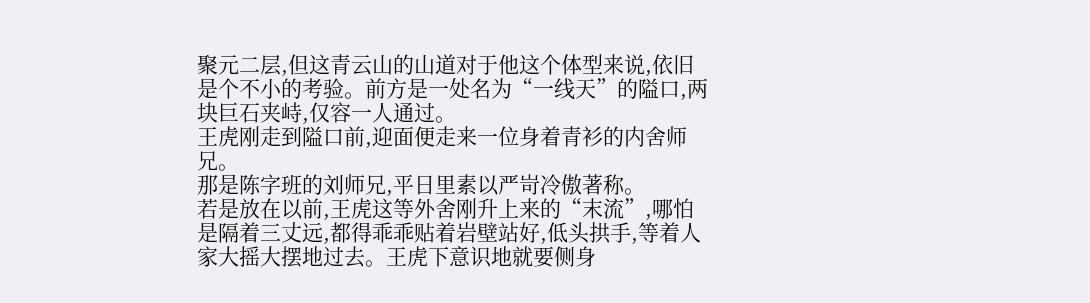聚元二层,但这青云山的山道对于他这个体型来说,依旧是个不小的考验。前方是一处名为“一线天”的隘口,两块巨石夹峙,仅容一人通过。
王虎刚走到隘口前,迎面便走来一位身着青衫的内舍师兄。
那是陈字班的刘师兄,平日里素以严岢冷傲著称。
若是放在以前,王虎这等外舍刚升上来的“末流”,哪怕是隔着三丈远,都得乖乖贴着岩壁站好,低头拱手,等着人家大摇大摆地过去。王虎下意识地就要侧身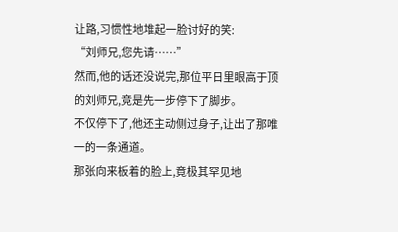让路,习惯性地堆起一脸讨好的笑:
“刘师兄,您先请……”
然而,他的话还没说完,那位平日里眼高于顶的刘师兄,竞是先一步停下了脚步。
不仅停下了,他还主动侧过身子,让出了那唯一的一条通道。
那张向来板着的脸上,竟极其罕见地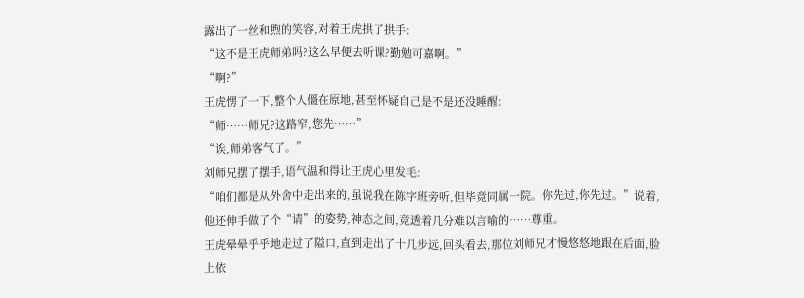露出了一丝和煦的笑容,对着王虎拱了拱手:
“这不是王虎师弟吗?这么早便去听课?勤勉可嘉啊。”
“啊?”
王虎愣了一下,整个人僵在原地,甚至怀疑自己是不是还没睡醒:
“师……师兄?这路窄,您先……”
“诶,师弟客气了。”
刘师兄摆了摆手,语气温和得让王虎心里发毛:
“咱们都是从外舍中走出来的,虽说我在陈字班旁听,但毕竟同属一院。你先过,你先过。”说着,他还伸手做了个“请”的姿势,神态之间,竞透着几分难以言喻的……尊重。
王虎晕晕乎乎地走过了隘口,直到走出了十几步远,回头看去,那位刘师兄才慢悠悠地跟在后面,脸上依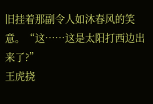旧挂着那副令人如沐春风的笑意。“这……这是太阳打西边出来了?”
王虎挠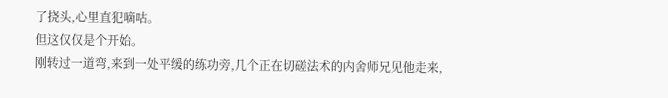了挠头,心里直犯嘀咕。
但这仅仅是个开始。
刚转过一道弯,来到一处平缓的练功旁,几个正在切磋法术的内舍师兄见他走来,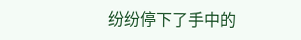纷纷停下了手中的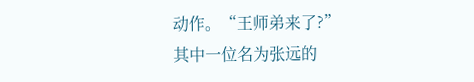动作。“王师弟来了?”
其中一位名为张远的